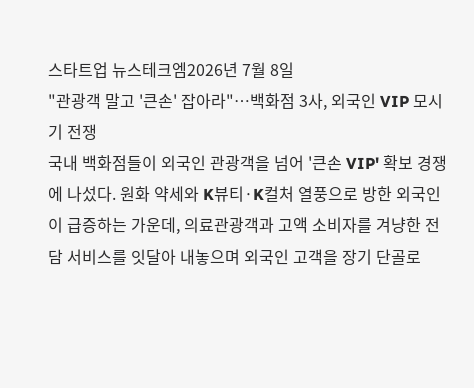스타트업 뉴스테크엠2026년 7월 8일
"관광객 말고 '큰손' 잡아라"…백화점 3사, 외국인 VIP 모시기 전쟁
국내 백화점들이 외국인 관광객을 넘어 '큰손 VIP' 확보 경쟁에 나섰다. 원화 약세와 K뷰티·K컬처 열풍으로 방한 외국인이 급증하는 가운데, 의료관광객과 고액 소비자를 겨냥한 전담 서비스를 잇달아 내놓으며 외국인 고객을 장기 단골로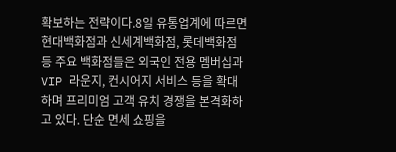확보하는 전략이다.8일 유통업계에 따르면 현대백화점과 신세계백화점, 롯데백화점 등 주요 백화점들은 외국인 전용 멤버십과 VIP 라운지, 컨시어지 서비스 등을 확대하며 프리미엄 고객 유치 경쟁을 본격화하고 있다. 단순 면세 쇼핑을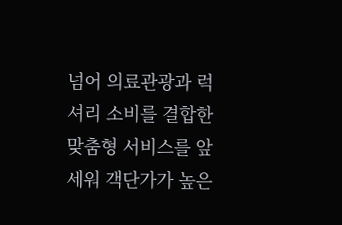넘어 의료관광과 럭셔리 소비를 결합한 맞춤형 서비스를 앞세워 객단가가 높은